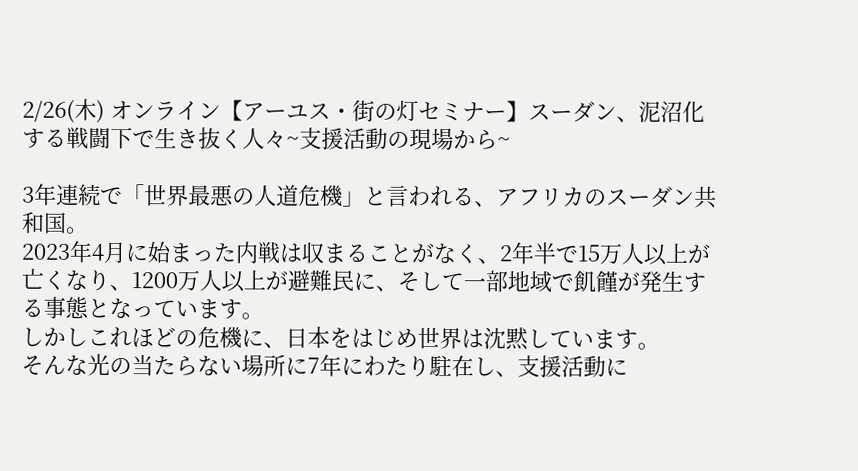2/26(木) オンライン【アーユス・街の灯セミナー】スーダン、泥沼化する戦闘下で生き抜く人々~支援活動の現場から~

3年連続で「世界最悪の人道危機」と言われる、アフリカのスーダン共和国。
2023年4月に始まった内戦は収まることがなく、2年半で15万人以上が亡くなり、1200万人以上が避難民に、そして一部地域で飢饉が発生する事態となっています。
しかしこれほどの危機に、日本をはじめ世界は沈黙しています。
そんな光の当たらない場所に7年にわたり駐在し、支援活動に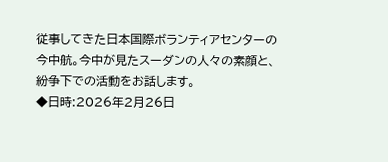従事してきた日本国際ボランティアセンターの今中航。今中が見たスーダンの人々の素顔と、紛争下での活動をお話します。
◆日時:2026年2月26日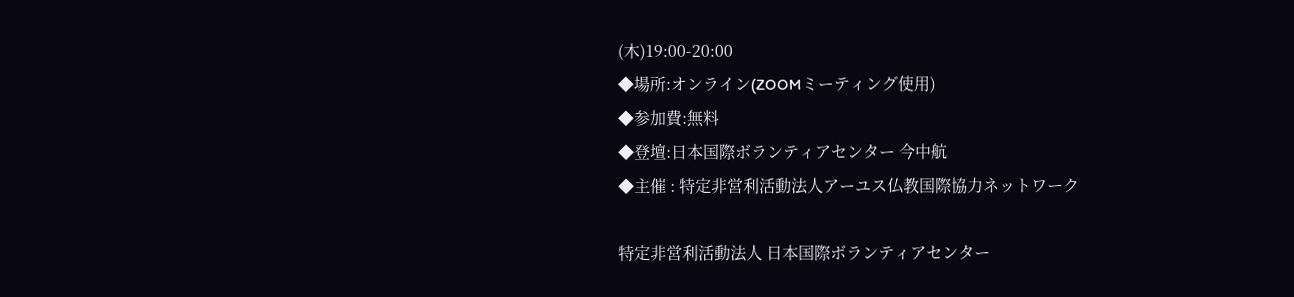(木)19:00-20:00
◆場所:オンライン(ZOOMミーティング使用)
◆参加費:無料
◆登壇:日本国際ボランティアセンター 今中航
◆主催 : 特定非営利活動法人アーユス仏教国際協力ネットワーク

特定非営利活動法人 日本国際ボランティアセンター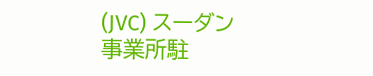(JVC) スーダン事業所駐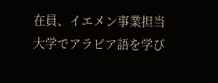在員、イエメン事業担当
大学でアラビア語を学び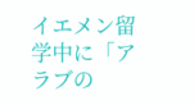イエメン留学中に「アラブの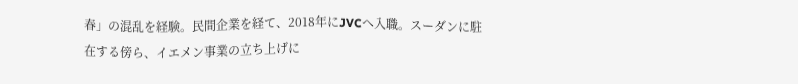春」の混乱を経験。民間企業を経て、2018年にJVCへ入職。スーダンに駐在する傍ら、イエメン事業の立ち上げに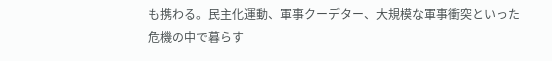も携わる。民主化運動、軍事クーデター、大規模な軍事衝突といった危機の中で暮らす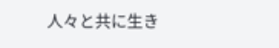人々と共に生き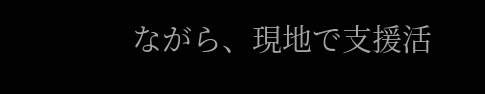ながら、現地で支援活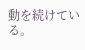動を続けている。